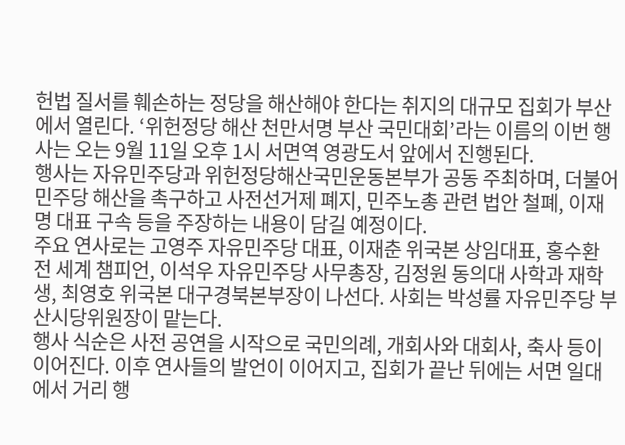헌법 질서를 훼손하는 정당을 해산해야 한다는 취지의 대규모 집회가 부산에서 열린다. ‘위헌정당 해산 천만서명 부산 국민대회’라는 이름의 이번 행사는 오는 9월 11일 오후 1시 서면역 영광도서 앞에서 진행된다.
행사는 자유민주당과 위헌정당해산국민운동본부가 공동 주최하며, 더불어민주당 해산을 촉구하고 사전선거제 폐지, 민주노총 관련 법안 철폐, 이재명 대표 구속 등을 주장하는 내용이 담길 예정이다.
주요 연사로는 고영주 자유민주당 대표, 이재춘 위국본 상임대표, 홍수환 전 세계 챔피언, 이석우 자유민주당 사무총장, 김정원 동의대 사학과 재학생, 최영호 위국본 대구경북본부장이 나선다. 사회는 박성률 자유민주당 부산시당위원장이 맡는다.
행사 식순은 사전 공연을 시작으로 국민의례, 개회사와 대회사, 축사 등이 이어진다. 이후 연사들의 발언이 이어지고, 집회가 끝난 뒤에는 서면 일대에서 거리 행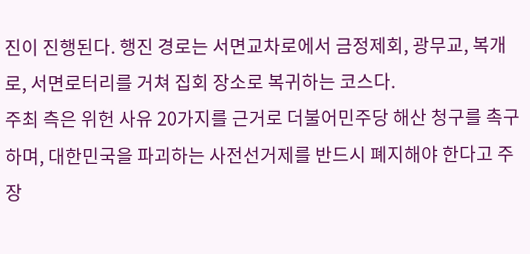진이 진행된다. 행진 경로는 서면교차로에서 금정제회, 광무교, 복개로, 서면로터리를 거쳐 집회 장소로 복귀하는 코스다.
주최 측은 위헌 사유 20가지를 근거로 더불어민주당 해산 청구를 촉구하며, 대한민국을 파괴하는 사전선거제를 반드시 폐지해야 한다고 주장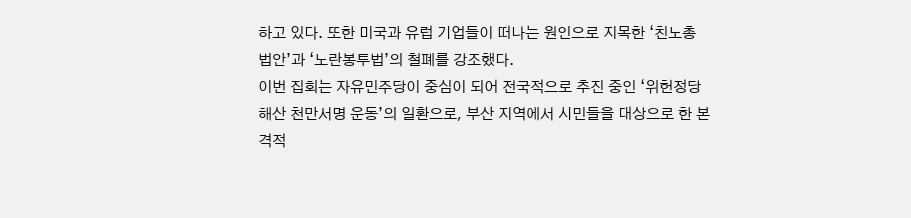하고 있다. 또한 미국과 유럽 기업들이 떠나는 원인으로 지목한 ‘친노총 법안’과 ‘노란봉투법’의 철폐를 강조했다.
이번 집회는 자유민주당이 중심이 되어 전국적으로 추진 중인 ‘위헌정당 해산 천만서명 운동’의 일환으로, 부산 지역에서 시민들을 대상으로 한 본격적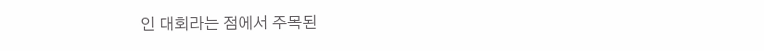인 대회라는 점에서 주목된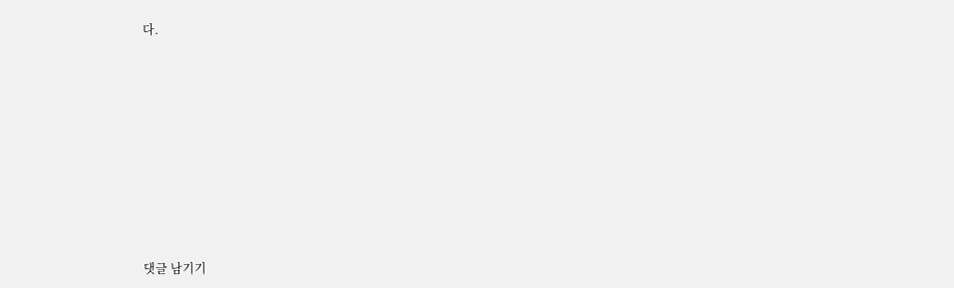다.












댓글 남기기